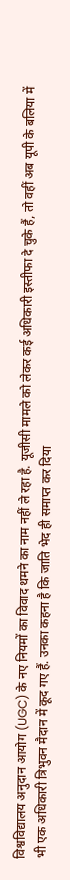विश्वविद्यालय अनुदान आयोग (UGC) के नए नियमों का विवाद थमने का नाम नहीं ले रहा है. यूजीसी मामले को लेकर कई अधिकारी इस्तीफा दे चुके हैं, तो वहीं अब यूपी के बलिया में भी एक अधिकारी त्रिभुवन मैदान में कूद गए हैं. उनका कहना है कि जाति भेद ही समाप्त कर दिया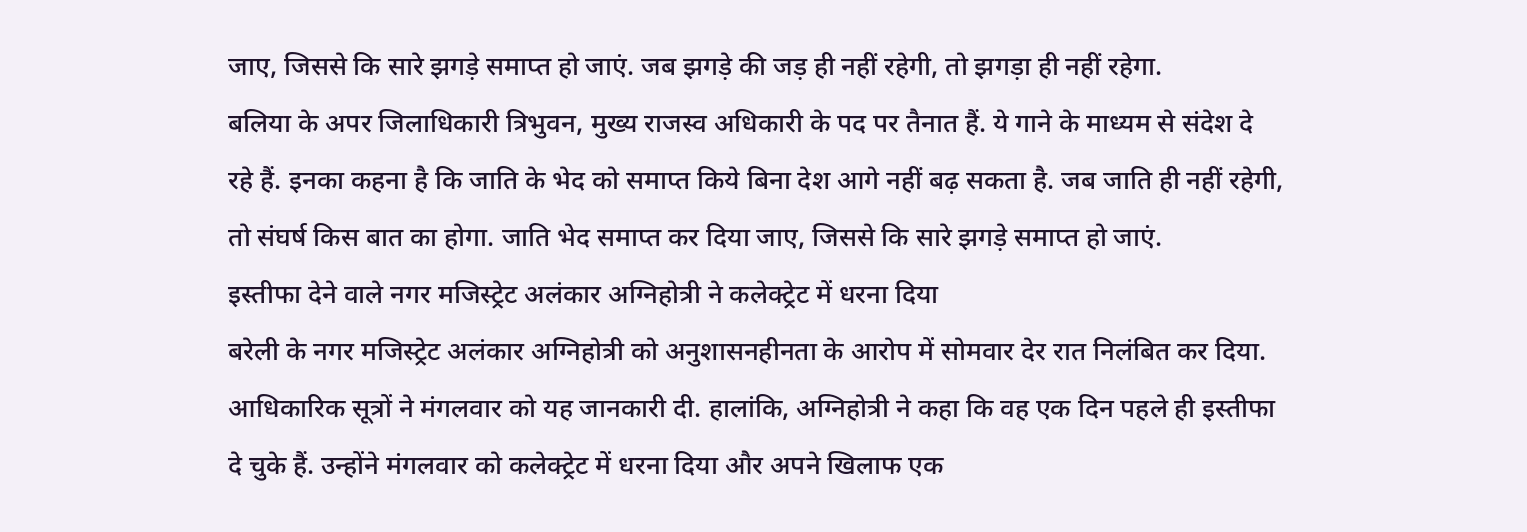जाए, जिससे कि सारे झगड़े समाप्त हो जाएं. जब झगड़े की जड़ ही नहीं रहेगी, तो झगड़ा ही नहीं रहेगा.
बलिया के अपर जिलाधिकारी त्रिभुवन, मुख्य राजस्व अधिकारी के पद पर तैनात हैं. ये गाने के माध्यम से संदेश दे रहे हैं. इनका कहना है कि जाति के भेद को समाप्त किये बिना देश आगे नहीं बढ़ सकता है. जब जाति ही नहीं रहेगी, तो संघर्ष किस बात का होगा. जाति भेद समाप्त कर दिया जाए, जिससे कि सारे झगड़े समाप्त हो जाएं.
इस्तीफा देने वाले नगर मजिस्ट्रेट अलंकार अग्निहोत्री ने कलेक्ट्रेट में धरना दिया
बरेली के नगर मजिस्ट्रेट अलंकार अग्निहोत्री को अनुशासनहीनता के आरोप में सोमवार देर रात निलंबित कर दिया. आधिकारिक सूत्रों ने मंगलवार को यह जानकारी दी. हालांकि, अग्निहोत्री ने कहा कि वह एक दिन पहले ही इस्तीफा दे चुके हैं. उन्होंने मंगलवार को कलेक्ट्रेट में धरना दिया और अपने खिलाफ एक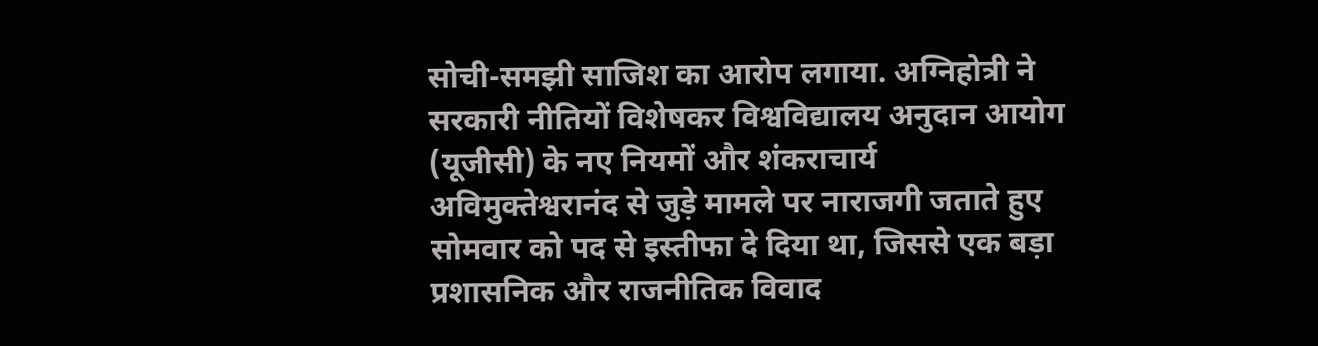सोची-समझी साजिश का आरोप लगाया. अग्निहोत्री ने सरकारी नीतियों विशेषकर विश्वविद्यालय अनुदान आयोग (यूजीसी) के नए नियमों और शंकराचार्य अविमुक्तेश्वरानंद से जुड़े मामले पर नाराजगी जताते हुए सोमवार को पद से इस्तीफा दे दिया था, जिससे एक बड़ा प्रशासनिक और राजनीतिक विवाद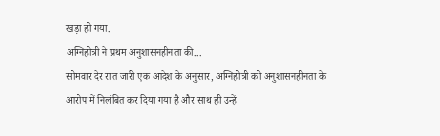खड़ा हो गया.
अग्निहोत्री ने प्रथम अनुशासनहीनता की...
सोमवार देर रात जारी एक आदेश के अनुसार, अग्निहोत्री को अनुशासनहीनता के आरोप में निलंबित कर दिया गया है और साथ ही उन्हें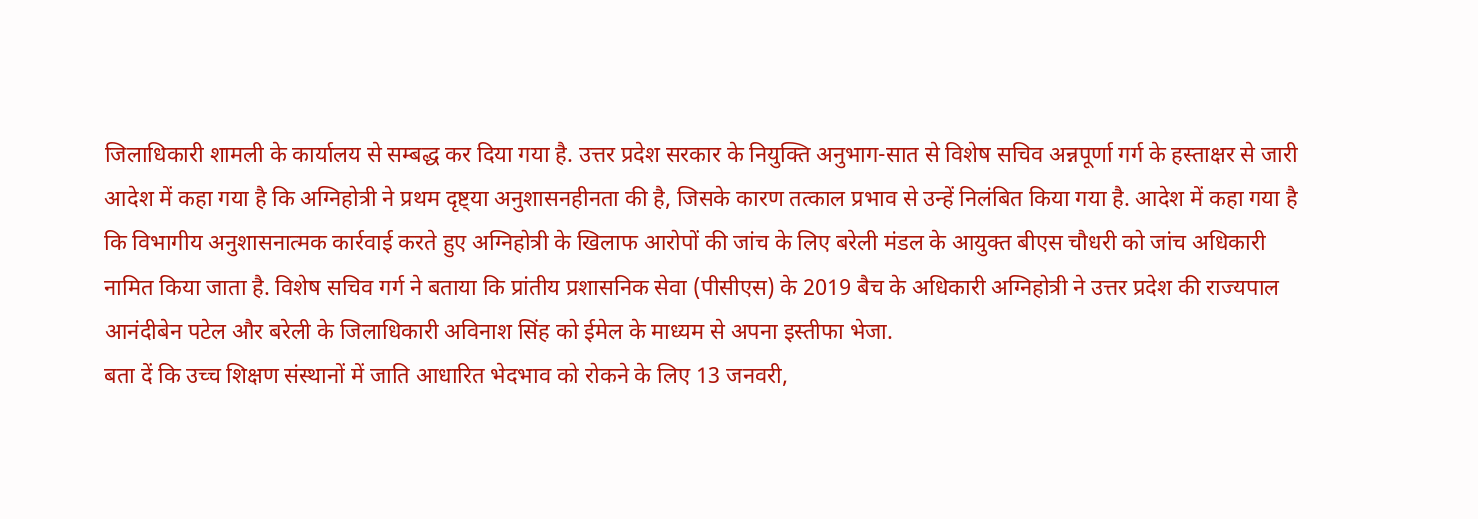जिलाधिकारी शामली के कार्यालय से सम्बद्ध कर दिया गया है. उत्तर प्रदेश सरकार के नियुक्ति अनुभाग-सात से विशेष सचिव अन्नपूर्णा गर्ग के हस्ताक्षर से जारी आदेश में कहा गया है कि अग्निहोत्री ने प्रथम दृष्ट्या अनुशासनहीनता की है, जिसके कारण तत्काल प्रभाव से उन्हें निलंबित किया गया है. आदेश में कहा गया है कि विभागीय अनुशासनात्मक कार्रवाई करते हुए अग्निहोत्री के खिलाफ आरोपों की जांच के लिए बरेली मंडल के आयुक्त बीएस चौधरी को जांच अधिकारी नामित किया जाता है. विशेष सचिव गर्ग ने बताया कि प्रांतीय प्रशासनिक सेवा (पीसीएस) के 2019 बैच के अधिकारी अग्निहोत्री ने उत्तर प्रदेश की राज्यपाल आनंदीबेन पटेल और बरेली के जिलाधिकारी अविनाश सिंह को ईमेल के माध्यम से अपना इस्तीफा भेजा.
बता दें कि उच्च शिक्षण संस्थानों में जाति आधारित भेदभाव को रोकने के लिए 13 जनवरी,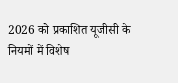2026 को प्रकाशित यूजीसी के नियमों में विशेष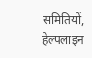समितियों, हेल्पलाइन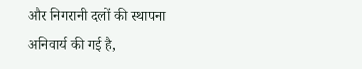और निगरानी दलों की स्थापना अनिवार्य की गई है,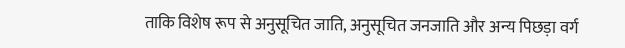ताकि विशेष रूप से अनुसूचित जाति, अनुसूचित जनजाति और अन्य पिछड़ा वर्ग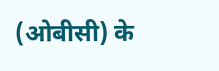(ओबीसी) के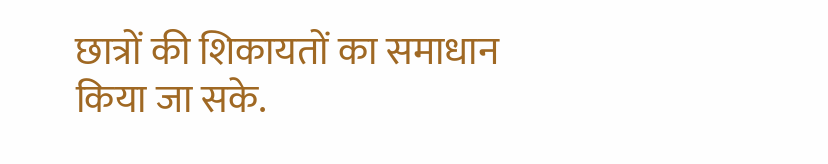छात्रों की शिकायतों का समाधान किया जा सके.